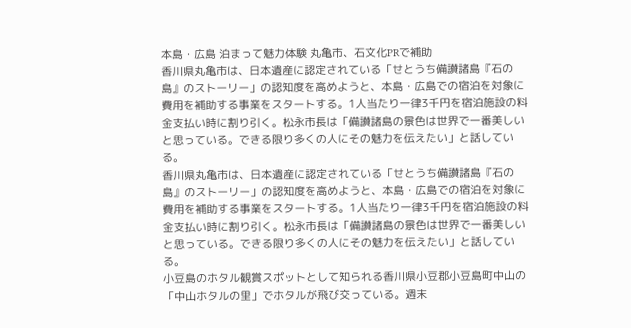本島・広島 泊まって魅力体験 丸亀市、石文化PRで補助
香川県丸亀市は、日本遺産に認定されている「せとうち備讃諸島『石の島』のストーリー」の認知度を高めようと、本島・広島での宿泊を対象に費用を補助する事業をスタートする。1人当たり一律3千円を宿泊施設の料金支払い時に割り引く。松永市長は「備讃諸島の景色は世界で一番美しいと思っている。できる限り多くの人にその魅力を伝えたい」と話している。
香川県丸亀市は、日本遺産に認定されている「せとうち備讃諸島『石の島』のストーリー」の認知度を高めようと、本島・広島での宿泊を対象に費用を補助する事業をスタートする。1人当たり一律3千円を宿泊施設の料金支払い時に割り引く。松永市長は「備讃諸島の景色は世界で一番美しいと思っている。できる限り多くの人にその魅力を伝えたい」と話している。
小豆島のホタル観賞スポットとして知られる香川県小豆郡小豆島町中山の「中山ホタルの里」でホタルが飛び交っている。週末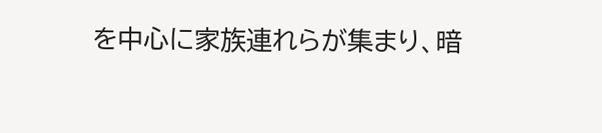を中心に家族連れらが集まり、暗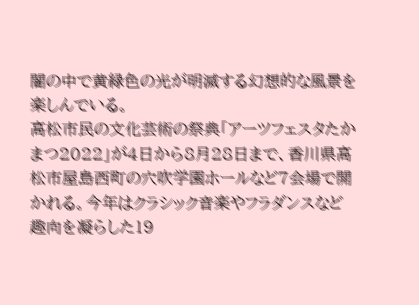闇の中で黄緑色の光が明滅する幻想的な風景を楽しんでいる。
高松市民の文化芸術の祭典「アーツフェスタたかまつ2022」が4日から8月28日まで、香川県高松市屋島西町の穴吹学園ホールなど7会場で開かれる。今年はクラシック音楽やフラダンスなど趣向を凝らした19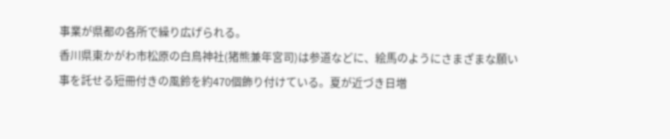事業が県都の各所で繰り広げられる。
香川県東かがわ市松原の白鳥神社(猪熊兼年宮司)は参道などに、絵馬のようにさまざまな願い事を託せる短冊付きの風鈴を約470個飾り付けている。夏が近づき日増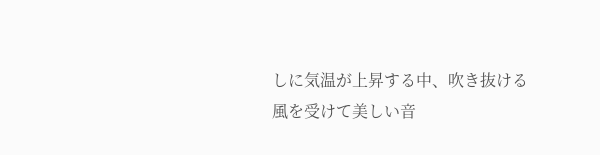しに気温が上昇する中、吹き抜ける風を受けて美しい音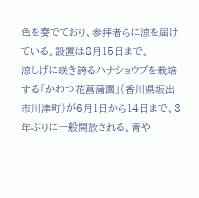色を奏でており、参拝者らに涼を届けている。設置は8月15日まで。
涼しげに咲き誇るハナショウブを栽培する「かわつ花菖蒲園」(香川県坂出市川津町)が6月1日から14日まで、3年ぶりに一般開放される。青や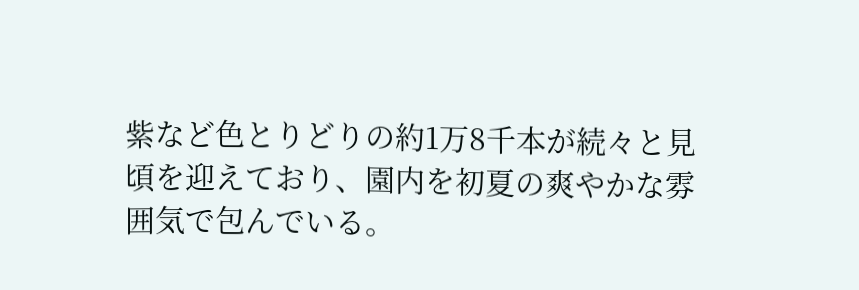紫など色とりどりの約1万8千本が続々と見頃を迎えており、園内を初夏の爽やかな雰囲気で包んでいる。